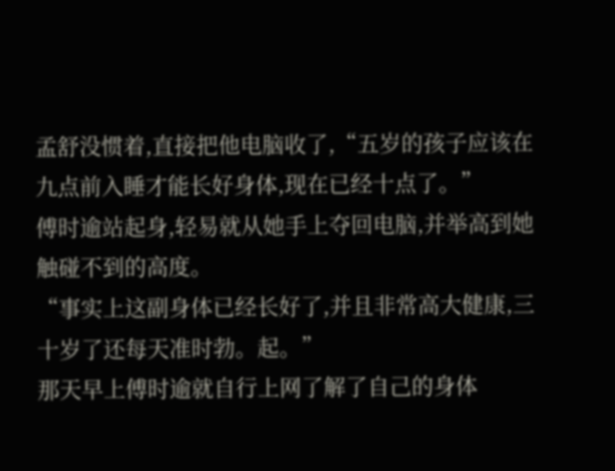孟舒没惯着,直接把他电脑收了,“五岁的孩子应该在九点前入睡才能长好身体,现在已经十点了。”
傅时逾站起身,轻易就从她手上夺回电脑,并举高到她触碰不到的高度。
“事实上这副身体已经长好了,并且非常高大健康,三十岁了还每天准时勃。起。”
那天早上傅时逾就自行上网了解了自己的身体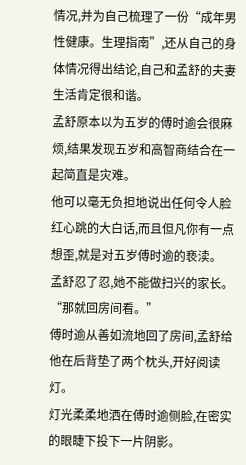情况,并为自己梳理了一份“成年男性健康。生理指南”,还从自己的身体情况得出结论,自己和孟舒的夫妻生活肯定很和谐。
孟舒原本以为五岁的傅时逾会很麻烦,结果发现五岁和高智商结合在一起简直是灾难。
他可以毫无负担地说出任何令人脸红心跳的大白话,而且但凡你有一点想歪,就是对五岁傅时逾的亵渎。
孟舒忍了忍,她不能做扫兴的家长。
“那就回房间看。”
傅时逾从善如流地回了房间,孟舒给他在后背垫了两个枕头,开好阅读灯。
灯光柔柔地洒在傅时逾侧脸,在密实的眼睫下投下一片阴影。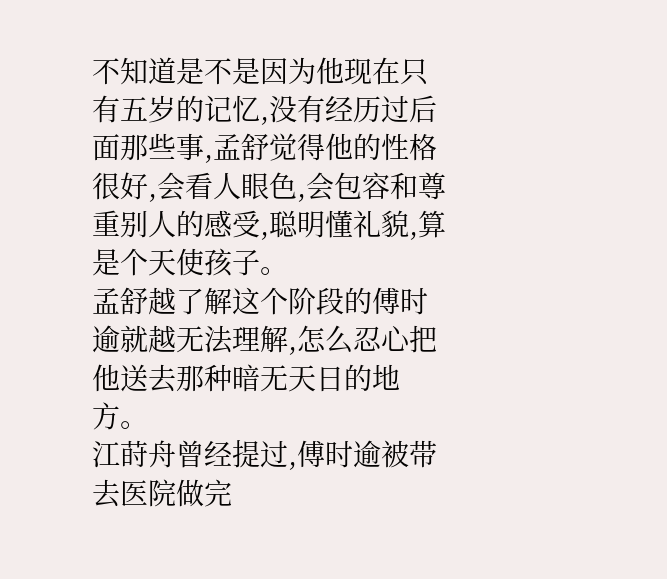不知道是不是因为他现在只有五岁的记忆,没有经历过后面那些事,孟舒觉得他的性格很好,会看人眼色,会包容和尊重别人的感受,聪明懂礼貌,算是个天使孩子。
孟舒越了解这个阶段的傅时逾就越无法理解,怎么忍心把他送去那种暗无天日的地方。
江莳舟曾经提过,傅时逾被带去医院做完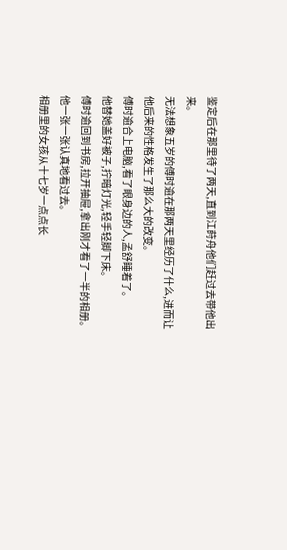鉴定后在那里待了两天,直到江莳舟他们赶过去带他出来。
无法想象五岁的傅时逾在那两天里经历了什么,进而让他后来的性格发生了那么大的改变。
傅时逾合上电脑,看了眼身边的人,孟舒睡着了。
他替她盖好被子,拧暗灯光,轻手轻脚下床。
傅时逾回到书房,拉开抽屉,拿出刚才看了一半的相册。
他一张一张认真地看过去。
相册里的女孩从十七岁一点点长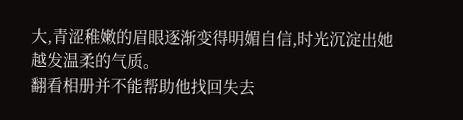大,青涩稚嫩的眉眼逐渐变得明媚自信,时光沉淀出她越发温柔的气质。
翻看相册并不能帮助他找回失去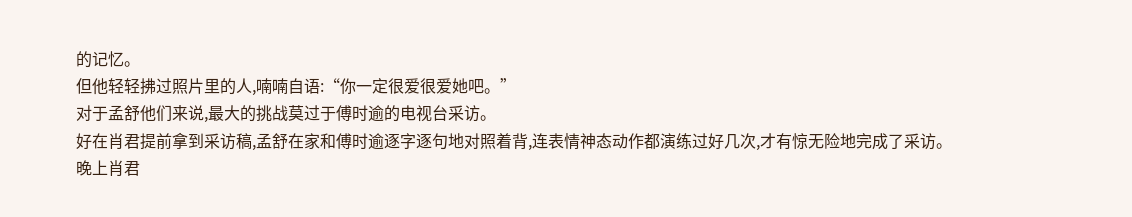的记忆。
但他轻轻拂过照片里的人,喃喃自语:“你一定很爱很爱她吧。”
对于孟舒他们来说,最大的挑战莫过于傅时逾的电视台采访。
好在肖君提前拿到采访稿,孟舒在家和傅时逾逐字逐句地对照着背,连表情神态动作都演练过好几次,才有惊无险地完成了采访。
晚上肖君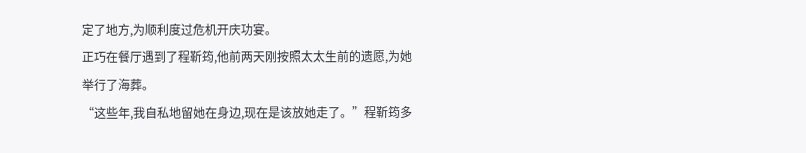定了地方,为顺利度过危机开庆功宴。
正巧在餐厅遇到了程靳筠,他前两天刚按照太太生前的遗愿,为她举行了海葬。
“这些年,我自私地留她在身边,现在是该放她走了。”程靳筠多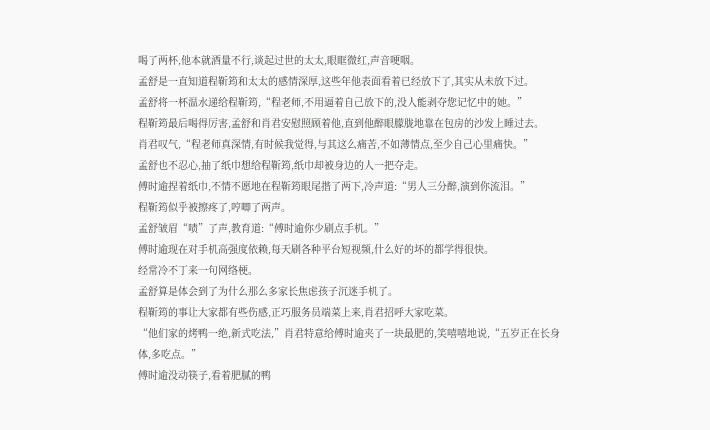喝了两杯,他本就酒量不行,谈起过世的太太,眼眶微红,声音哽咽。
孟舒是一直知道程靳筠和太太的感情深厚,这些年他表面看着已经放下了,其实从未放下过。
孟舒将一杯温水递给程靳筠,“程老师,不用逼着自己放下的,没人能剥夺您记忆中的她。”
程靳筠最后喝得厉害,孟舒和肖君安慰照顾着他,直到他醉眼朦胧地靠在包房的沙发上睡过去。
肖君叹气,“程老师真深情,有时候我觉得,与其这么痛苦,不如薄情点,至少自己心里痛快。”
孟舒也不忍心,抽了纸巾想给程靳筠,纸巾却被身边的人一把夺走。
傅时逾捏着纸巾,不情不愿地在程靳筠眼尾揩了两下,冷声道:“男人三分醉,演到你流泪。”
程靳筠似乎被擦疼了,哼唧了两声。
孟舒皱眉“啧”了声,教育道:“傅时逾你少刷点手机。”
傅时逾现在对手机高强度依赖,每天刷各种平台短视频,什么好的坏的都学得很快。
经常冷不丁来一句网络梗。
孟舒算是体会到了为什么那么多家长焦虑孩子沉迷手机了。
程靳筠的事让大家都有些伤感,正巧服务员端菜上来,肖君招呼大家吃菜。
“他们家的烤鸭一绝,新式吃法,”肖君特意给傅时逾夹了一块最肥的,笑嘻嘻地说,“五岁正在长身体,多吃点。”
傅时逾没动筷子,看着肥腻的鸭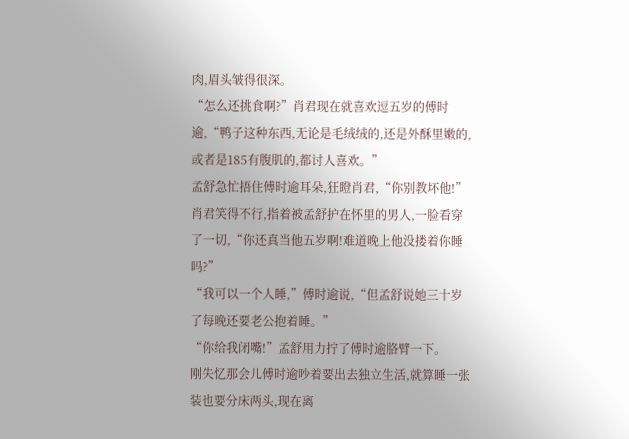肉,眉头皱得很深。
“怎么还挑食啊?”肖君现在就喜欢逗五岁的傅时逾,“鸭子这种东西,无论是毛绒绒的,还是外酥里嫩的,或者是185有腹肌的,都讨人喜欢。”
孟舒急忙捂住傅时逾耳朵,狂瞪肖君,“你别教坏他!”
肖君笑得不行,指着被孟舒护在怀里的男人,一脸看穿了一切,“你还真当他五岁啊!难道晚上他没搂着你睡吗?”
“我可以一个人睡,”傅时逾说,“但孟舒说她三十岁了每晚还要老公抱着睡。”
“你给我闭嘴!”孟舒用力拧了傅时逾胳臂一下。
刚失忆那会儿傅时逾吵着要出去独立生活,就算睡一张装也要分床两头,现在离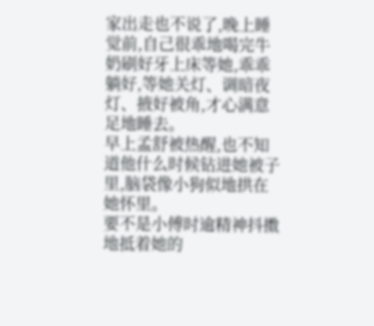家出走也不说了,晚上睡觉前,自己很乖地喝完牛奶刷好牙上床等她,乖乖躺好,等她关灯、调暗夜灯、掖好被角,才心满意足地睡去。
早上孟舒被热醒,也不知道他什么时候钻进她被子里,脑袋像小狗似地拱在她怀里。
要不是小傅时逾精神抖擞地抵着她的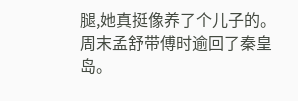腿,她真挺像养了个儿子的。
周末孟舒带傅时逾回了秦皇岛。